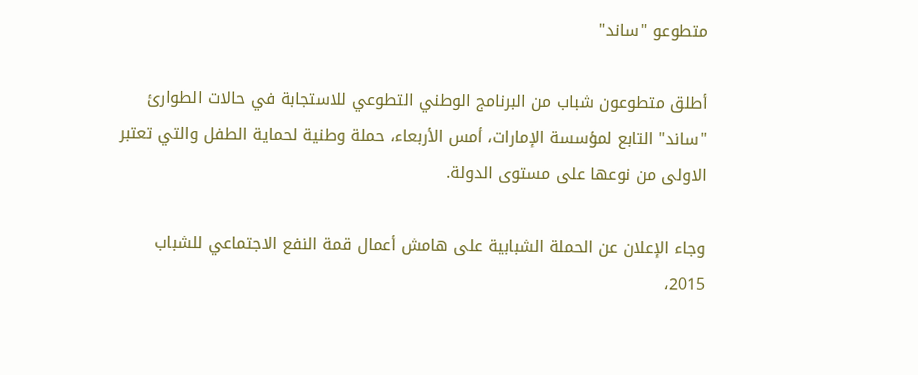متطوعو "ساند"

أطلق متطوعون شباب من البرنامج الوطني التطوعي للاستجابة في حالات الطوارئ "ساند" التابع لمؤسسة الإمارات، أمس الأربعاء، حملة وطنية لحماية الطفل والتي تعتبر الاولى من نوعها على مستوى الدولة.

وجاء الإعلان عن الحملة الشبابية على هامش أعمال قمة النفع الاجتماعي للشباب 2015،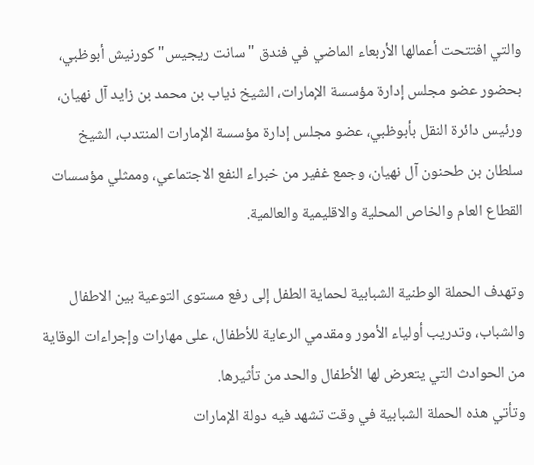والتي افتتحت أعمالها الأربعاء الماضي في فندق "سانت ريجيس" كورنيش أبوظبي، بحضور عضو مجلس إدارة مؤسسة الإمارات، الشيخ ذياب بن محمد بن زايد آل نهيان، ورئيس دائرة النقل بأبوظبي، عضو مجلس إدارة مؤسسة الإمارات المنتدب، الشيخ سلطان بن طحنون آل نهيان، وجمع غفير من خبراء النفع الاجتماعي، وممثلي مؤسسات القطاع العام والخاص المحلية والاقليمية والعالمية.

وتهدف الحملة الوطنية الشبابية لحماية الطفل إلى رفع مستوى التوعية بين الاطفال والشباب، وتدريب أولياء الأمور ومقدمي الرعاية للأطفال، على مهارات وإجراءات الوقاية من الحوادث التي يتعرض لها الأطفال والحد من تأثيرها.
وتأتي هذه الحملة الشبابية في وقت تشهد فيه دولة الإمارات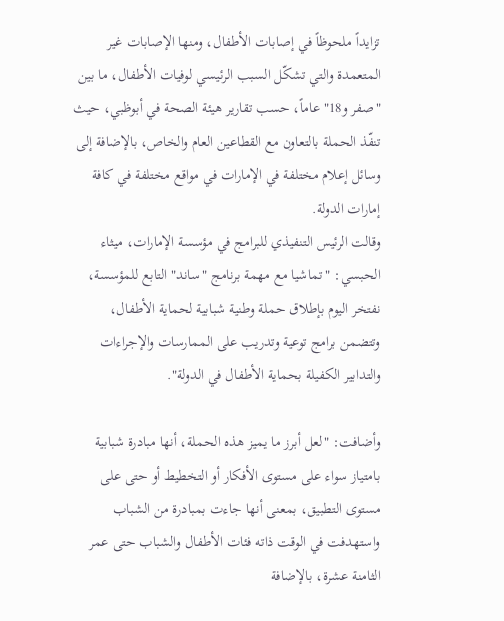تزايداً ملحوظاً في إصابات الأطفال، ومنها الإصابات غير المتعمدة والتي تشكّل السبب الرئيسي لوفيات الأطفال، ما بين "صفر و18" عاماً، حسب تقارير هيئة الصحة في أبوظبي، حيث تنفّذ الحملة بالتعاون مع القطاعين العام والخاص، بالإضافة إلى وسائل إعلام مختلفة في الإمارات في مواقع مختلفة في كافة إمارات الدولة.
وقالت الرئيس التنفيذي للبرامج في مؤسسة الإمارات، ميثاء الحبسي: "تماشيا مع مهمة برنامج "ساند" التابع للمؤسسة، نفتخر اليوم بإطلاق حملة وطنية شبابية لحماية الأطفال، وتتضمن برامج توعية وتدريب على الممارسات والإجراءات والتدابير الكفيلة بحماية الأطفال في الدولة".

وأضافت: "لعل أبرز ما يميز هذه الحملة، أنها مبادرة شبابية بامتياز سواء على مستوى الأفكار أو التخطيط أو حتى على مستوى التطبيق، بمعنى أنها جاءت بمبادرة من الشباب واستهدفت في الوقت ذاته فئات الأطفال والشباب حتى عمر الثامنة عشرة، بالإضافة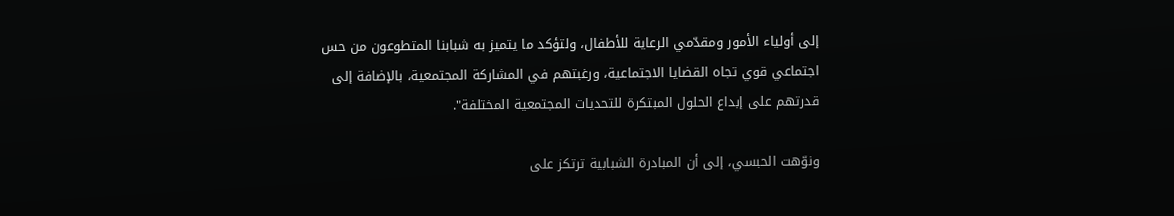إلى أولياء الأمور ومقدّمي الرعاية للأطفال، ولتؤكد ما يتميز به شبابنا المتطوعون من حس اجتماعي قوي تجاه القضايا الاجتماعية، ورغبتهم في المشاركة المجتمعية، بالإضافة إلى قدرتهم على إبداع الحلول المبتكرة للتحديات المجتمعية المختلفة".

ونوّهت الحبسي، إلى أن المبادرة الشبابية ترتكز على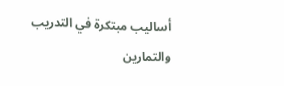أساليب مبتكرة في التدريب والتمارين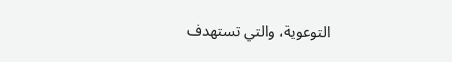التوعوية، والتي تستهدف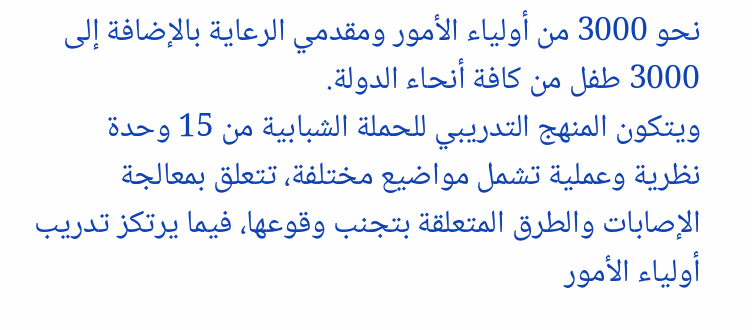نحو 3000 من أولياء الأمور ومقدمي الرعاية بالإضافة إلى 3000 طفل من كافة أنحاء الدولة.
ويتكون المنهج التدريبي للحملة الشبابية من 15 وحدة نظرية وعملية تشمل مواضيع مختلفة، تتعلق بمعالجة الإصابات والطرق المتعلقة بتجنب وقوعها، فيما يرتكز تدريب أولياء الأمور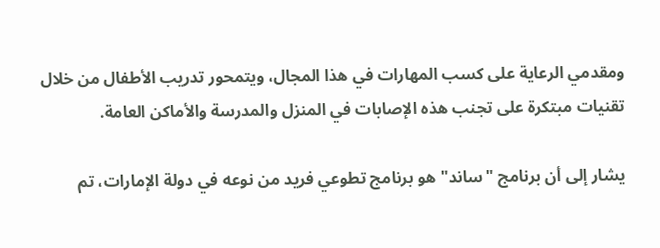ومقدمي الرعاية على كسب المهارات في هذا المجال، ويتمحور تدريب الأطفال من خلال تقنيات مبتكرة على تجنب هذه الإصابات في المنزل والمدرسة والأماكن العامة.

يشار إلى أن برنامج "ساند" هو برنامج تطوعي فريد من نوعه في دولة الإمارات، تم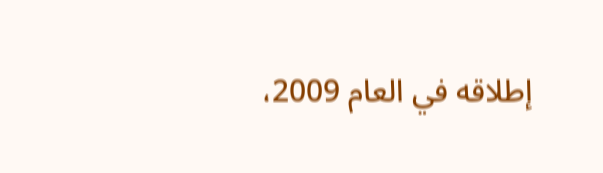إطلاقه في العام 2009،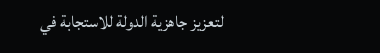لتعزيز جاهزية الدولة للاستجابة في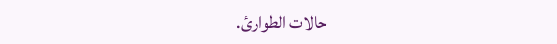حالات الطوارئ.